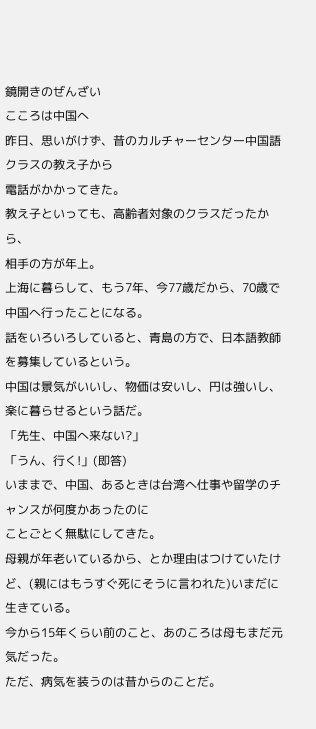鏡開きのぜんざい
こころは中国へ
昨日、思いがけず、昔のカルチャーセンター中国語クラスの教え子から
電話がかかってきた。
教え子といっても、高齢者対象のクラスだったから、
相手の方が年上。
上海に暮らして、もう7年、今77歳だから、70歳で中国へ行ったことになる。
話をいろいろしていると、青島の方で、日本語教師を募集しているという。
中国は景気がいいし、物価は安いし、円は強いし、
楽に暮らせるという話だ。
「先生、中国へ来ない?」
「うん、行く!」(即答)
いままで、中国、あるときは台湾へ仕事や留学のチャンスが何度かあったのに
ことごとく無駄にしてきた。
母親が年老いているから、とか理由はつけていたけど、(親にはもうすぐ死にそうに言われた)いまだに生きている。
今から15年くらい前のこと、あのころは母もまだ元気だった。
ただ、病気を装うのは昔からのことだ。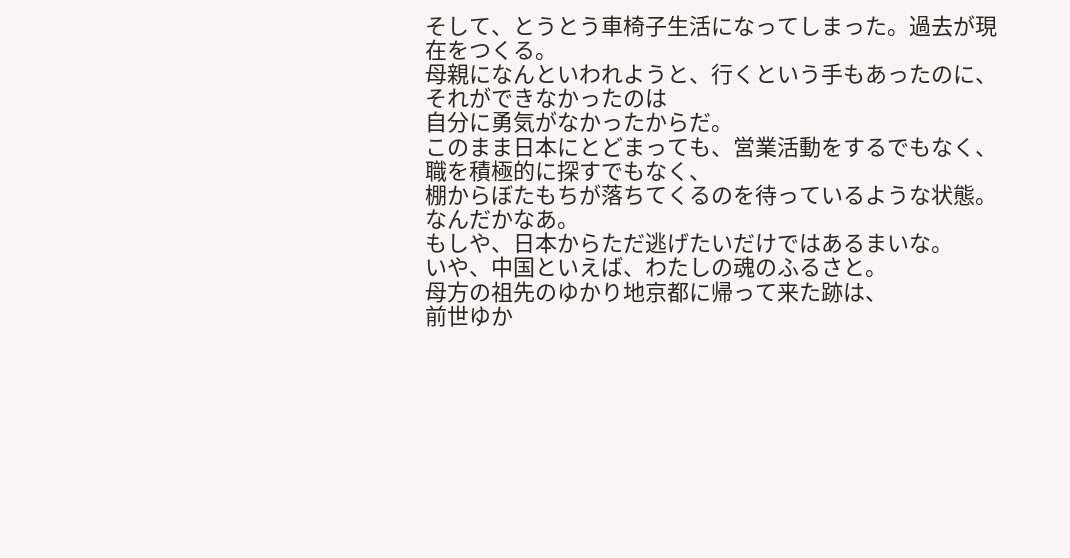そして、とうとう車椅子生活になってしまった。過去が現在をつくる。
母親になんといわれようと、行くという手もあったのに、それができなかったのは
自分に勇気がなかったからだ。
このまま日本にとどまっても、営業活動をするでもなく、職を積極的に探すでもなく、
棚からぼたもちが落ちてくるのを待っているような状態。なんだかなあ。
もしや、日本からただ逃げたいだけではあるまいな。
いや、中国といえば、わたしの魂のふるさと。
母方の祖先のゆかり地京都に帰って来た跡は、
前世ゆか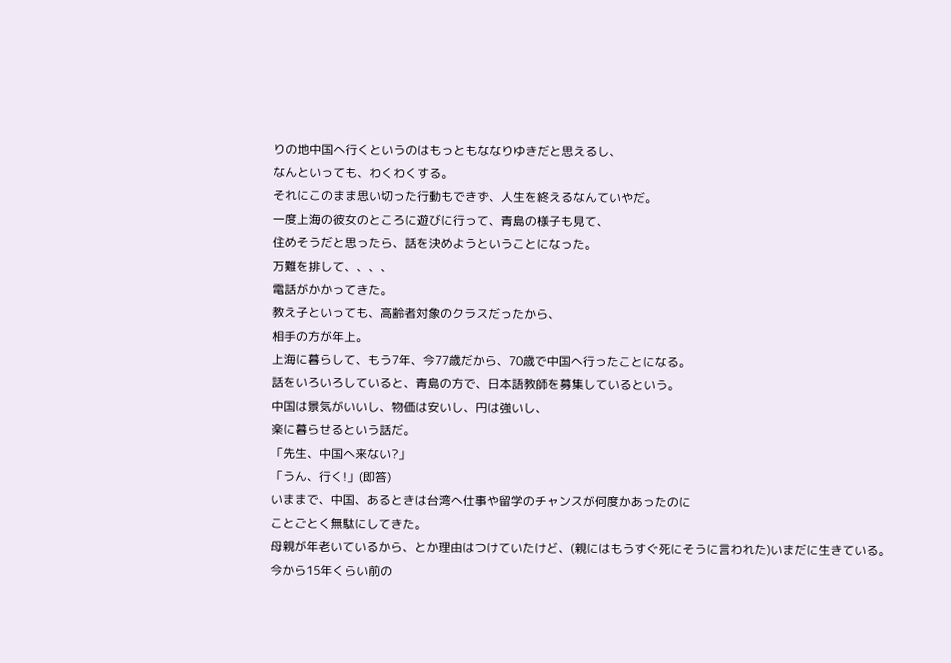りの地中国へ行くというのはもっともななりゆきだと思えるし、
なんといっても、わくわくする。
それにこのまま思い切った行動もできず、人生を終えるなんていやだ。
一度上海の彼女のところに遊びに行って、青島の様子も見て、
住めそうだと思ったら、話を決めようということになった。
万難を排して、、、、
電話がかかってきた。
教え子といっても、高齢者対象のクラスだったから、
相手の方が年上。
上海に暮らして、もう7年、今77歳だから、70歳で中国へ行ったことになる。
話をいろいろしていると、青島の方で、日本語教師を募集しているという。
中国は景気がいいし、物価は安いし、円は強いし、
楽に暮らせるという話だ。
「先生、中国へ来ない?」
「うん、行く!」(即答)
いままで、中国、あるときは台湾へ仕事や留学のチャンスが何度かあったのに
ことごとく無駄にしてきた。
母親が年老いているから、とか理由はつけていたけど、(親にはもうすぐ死にそうに言われた)いまだに生きている。
今から15年くらい前の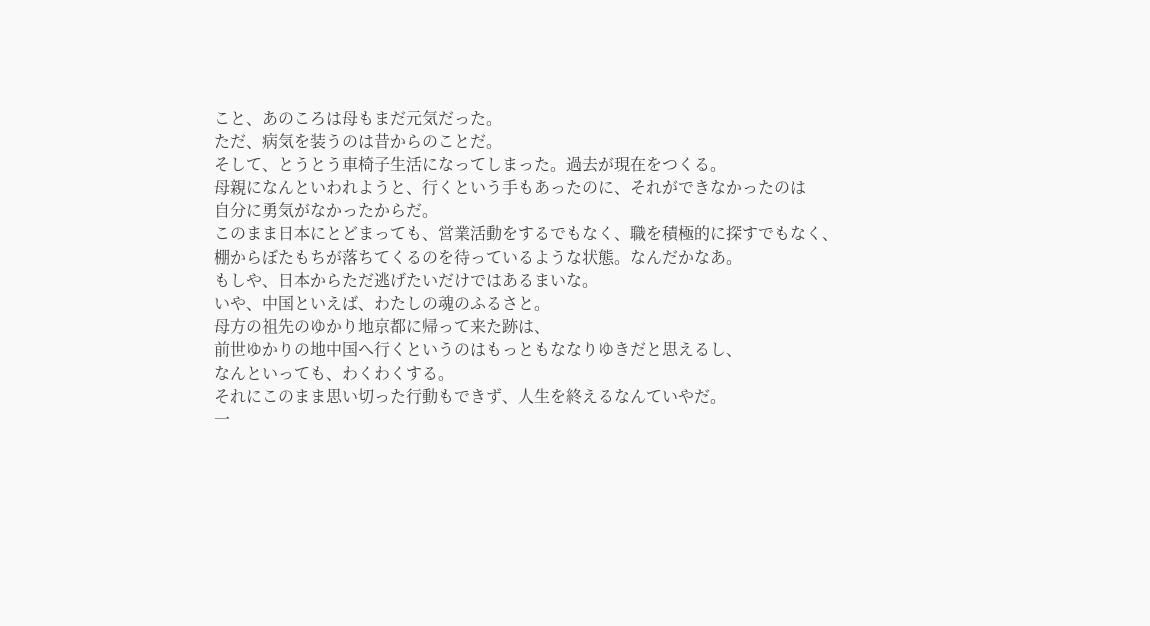こと、あのころは母もまだ元気だった。
ただ、病気を装うのは昔からのことだ。
そして、とうとう車椅子生活になってしまった。過去が現在をつくる。
母親になんといわれようと、行くという手もあったのに、それができなかったのは
自分に勇気がなかったからだ。
このまま日本にとどまっても、営業活動をするでもなく、職を積極的に探すでもなく、
棚からぼたもちが落ちてくるのを待っているような状態。なんだかなあ。
もしや、日本からただ逃げたいだけではあるまいな。
いや、中国といえば、わたしの魂のふるさと。
母方の祖先のゆかり地京都に帰って来た跡は、
前世ゆかりの地中国へ行くというのはもっともななりゆきだと思えるし、
なんといっても、わくわくする。
それにこのまま思い切った行動もできず、人生を終えるなんていやだ。
一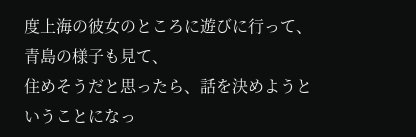度上海の彼女のところに遊びに行って、青島の様子も見て、
住めそうだと思ったら、話を決めようということになっ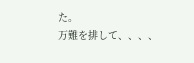た。
万難を排して、、、、